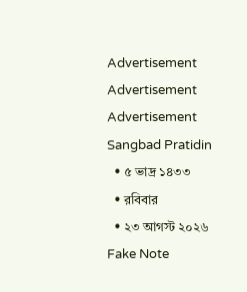Advertisement
Advertisement
Advertisement
Sangbad Pratidin
  • ৫ ভাদ্র ১৪৩৩
  • রবিবার
  • ২৩ আগস্ট ২০২৬
Fake Note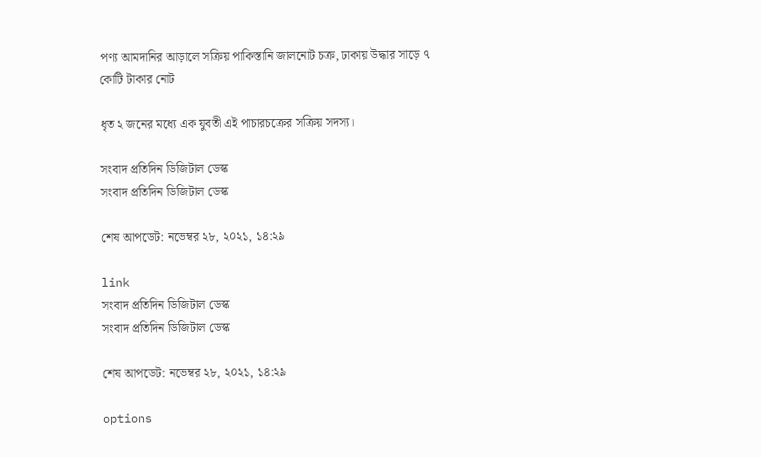পণ্য আমদানির আড়ালে সক্রিয় পাকিস্তানি জালনোট চক্র, ঢাকায় উদ্ধার সাড়ে ৭ কোটি টাকার নোট

ধৃত ২ জনের মধ্যে এক যুবতী এই পাচারচক্রের সক্রিয় সদস্য।

সংবাদ প্রতিদিন ডিজিটাল ডেস্ক
সংবাদ প্রতিদিন ডিজিটাল ডেস্ক

শেষ আপডেট: নভেম্বর ২৮, ২০২১, ১৪:২৯

link
সংবাদ প্রতিদিন ডিজিটাল ডেস্ক
সংবাদ প্রতিদিন ডিজিটাল ডেস্ক

শেষ আপডেট: নভেম্বর ২৮, ২০২১, ১৪:২৯

options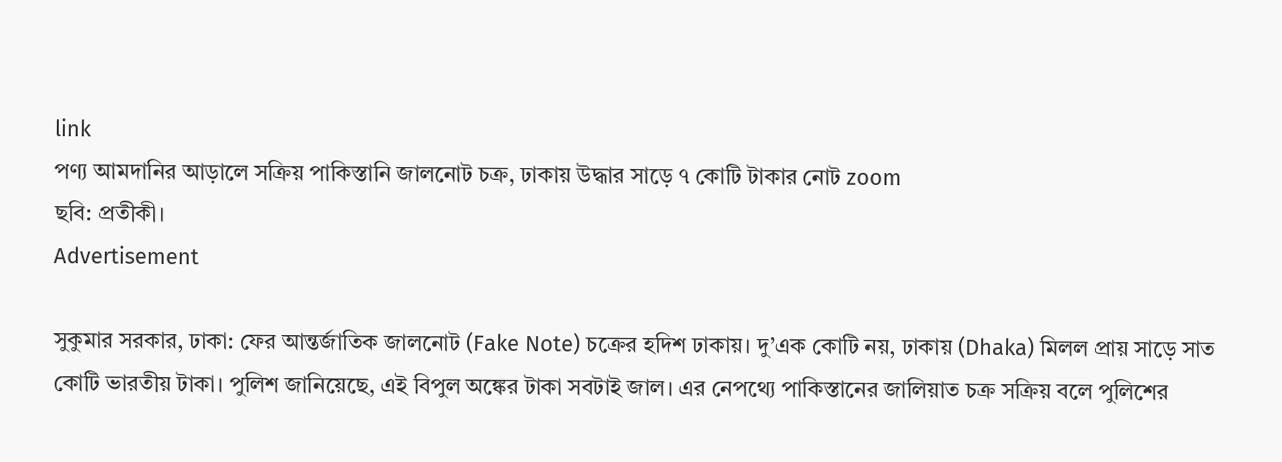link
পণ্য আমদানির আড়ালে সক্রিয় পাকিস্তানি জালনোট চক্র, ঢাকায় উদ্ধার সাড়ে ৭ কোটি টাকার নোট zoom
ছবি: প্রতীকী।
Advertisement

সুকুমার সরকার, ঢাকা: ফের আন্তর্জাতিক জালনোট (Fake Note) চক্রের হদিশ ঢাকায়। দু’এক কোটি নয়, ঢাকায় (Dhaka) মিলল প্রায় সাড়ে সাত কোটি ভারতীয় টাকা। পুলিশ জানিয়েছে, এই বিপুল অঙ্কের টাকা সবটাই জাল। এর নেপথ্যে পাকিস্তানের জালিয়াত চক্র সক্রিয় বলে পুলিশের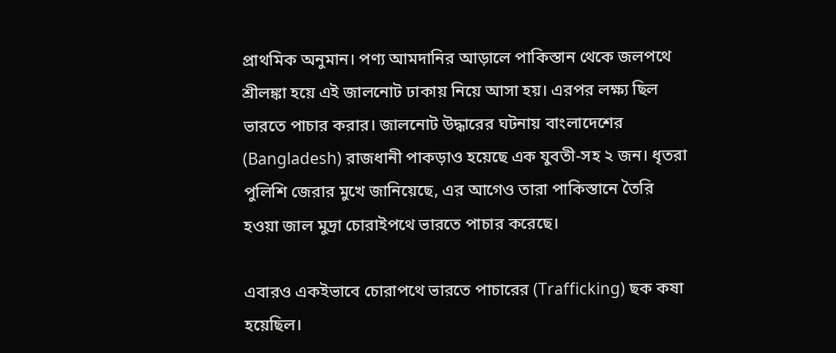প্রাথমিক অনুমান। পণ্য আমদানির আড়ালে পাকিস্তান থেকে জলপথে শ্রীলঙ্কা হয়ে এই জালনোট ঢাকায় নিয়ে আসা হয়। এরপর লক্ষ্য ছিল ভারতে পাচার করার। জালনোট উদ্ধারের ঘটনায় বাংলাদেশের (Bangladesh) রাজধানী পাকড়াও হয়েছে এক যুবতী-সহ ২ জন। ধৃতরা পুলিশি জেরার মুখে জানিয়েছে, এর আগেও তারা পাকিস্তানে তৈরি হওয়া জাল মুদ্রা চোরাইপথে ভারতে পাচার করেছে।

এবারও একইভাবে চোরাপথে ভারতে পাচারের (Trafficking) ছক কষা হয়েছিল।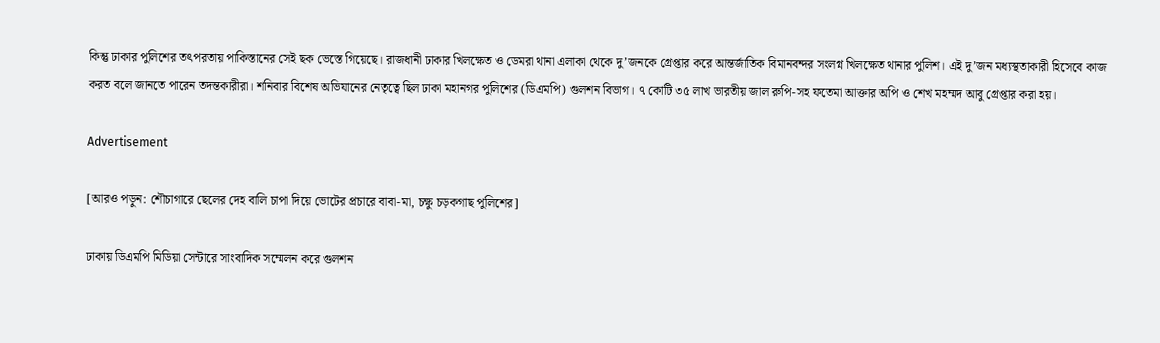কিন্তু ঢাকার পুলিশের তৎপরতায় পাকিস্তানের সেই ছক ভেস্তে গিয়েছে। রাজধানী ঢাকার খিলক্ষেত ও ডেমরা থানা এলাকা থেকে দু’জনকে গ্রেপ্তার করে আন্তর্জাতিক বিমানবন্দর সংলগ্ন খিলক্ষেত থানার পুলিশ। এই দু’জন মধ্যস্থতাকারী হিসেবে কাজ করত বলে জানতে পারেন তদন্তকারীরা। শনিবার বিশেষ অভিযানের নেতৃত্বে ছিল ঢাকা মহানগর পুলিশের (ডিএমপি) গুলশন বিভাগ। ৭ কোটি ৩৫ লাখ ভারতীয় জাল রুপি-সহ ফতেমা আক্তার অপি ও শেখ মহম্মদ আবু গ্রেপ্তার করা হয়।

Advertisement

[আরও পড়ুন: শৌচাগারে ছেলের দেহ বালি চাপা দিয়ে ভোটের প্রচারে বাবা-মা, চক্ষু চড়কগাছ পুলিশের]

ঢাকায় ডিএমপি মিডিয়া সেন্টারে সাংবাদিক সম্মেলন করে গুলশন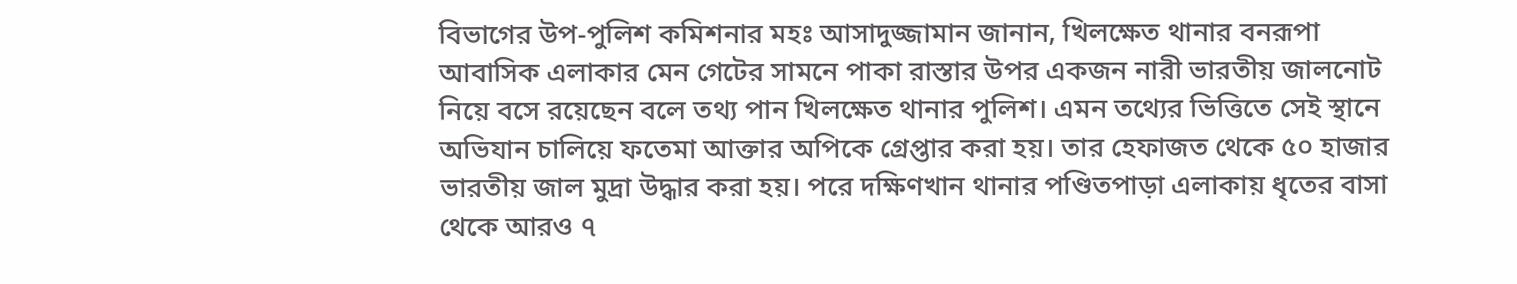বিভাগের উপ-পুলিশ কমিশনার মহঃ আসাদুজ্জামান জানান, খিলক্ষেত থানার বনরূপা আবাসিক এলাকার মেন গেটের সামনে পাকা রাস্তার উপর একজন নারী ভারতীয় জালনোট নিয়ে বসে রয়েছেন বলে তথ্য পান খিলক্ষেত থানার পুলিশ। এমন তথ্যের ভিত্তিতে সেই স্থানে অভিযান চালিয়ে ফতেমা আক্তার অপিকে গ্রেপ্তার করা হয়। তার হেফাজত থেকে ৫০ হাজার ভারতীয় জাল মুদ্রা উদ্ধার করা হয়। পরে দক্ষিণখান থানার পণ্ডিতপাড়া এলাকায় ধৃতের বাসা থেকে আরও ৭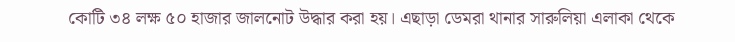কোটি ৩৪ লক্ষ ৫০ হাজার জালনোট উদ্ধার করা হয়। এছাড়া ডেমরা থানার সারুলিয়া এলাকা থেকে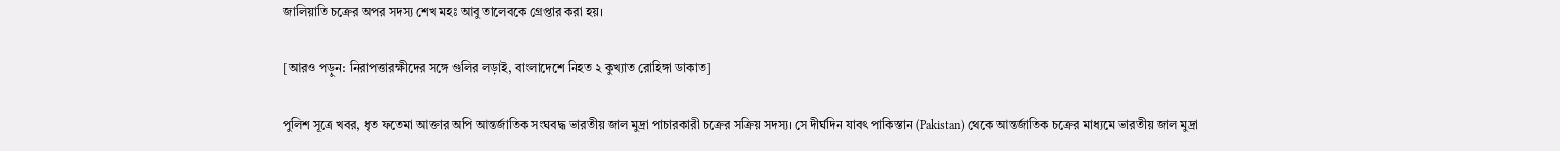জালিয়াতি চক্রের অপর সদস্য শেখ মহঃ আবু তালেবকে গ্রেপ্তার করা হয়।

[আরও পড়ুন: নিরাপত্তারক্ষীদের সঙ্গে গুলির লড়াই, বাংলাদেশে নিহত ২ কুখ্যাত রোহিঙ্গা ডাকাত]

পুলিশ সূত্রে খবর, ধৃত ফতেমা আক্তার অপি আন্তর্জাতিক সংঘবদ্ধ ভারতীয় জাল মুদ্রা পাচারকারী চক্রের সক্রিয় সদস্য। সে দীর্ঘদিন যাবৎ পাকিস্তান (Pakistan) থেকে আন্তর্জাতিক চক্রের মাধ্যমে ভারতীয় জাল মুদ্রা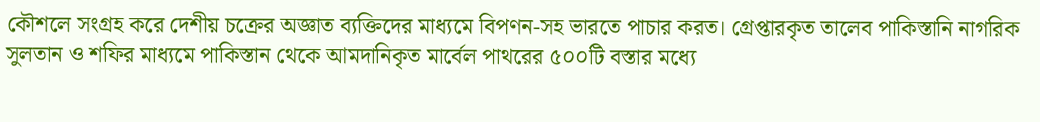কৌশলে সংগ্রহ করে দেশীয় চক্রের অজ্ঞাত ব্যক্তিদের মাধ্যমে বিপণন-সহ ভারতে পাচার করত। গ্রেপ্তারকৃত তালেব পাকিস্তানি নাগরিক সুলতান ও শফির মাধ্যমে পাকিস্তান থেকে আমদানিকৃত মার্বেল পাথরের ৫০০টি বস্তার মধ্যে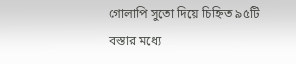গোলাপি সুতো দিয়ে চিহ্নিত ৯৫টি বস্তার মধ্যে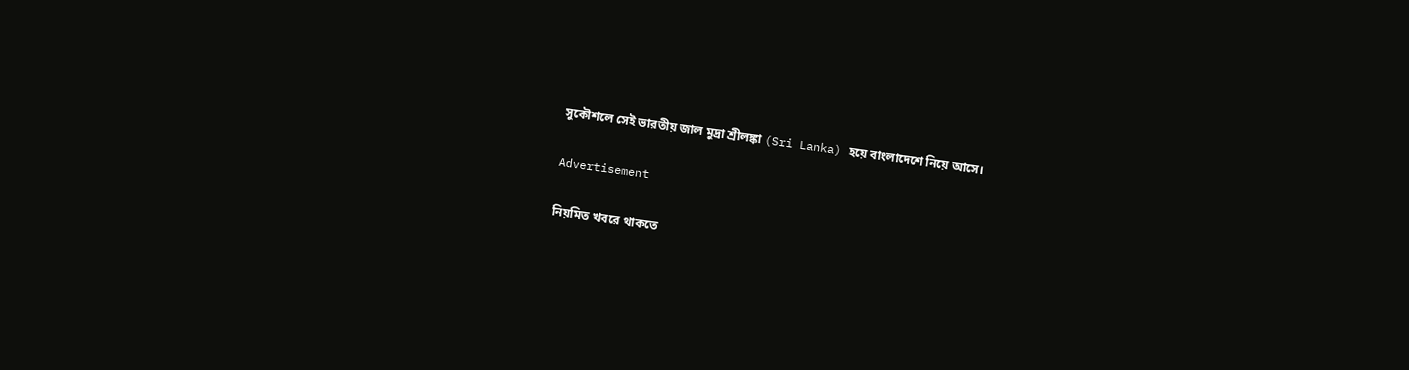সুকৌশলে সেই ভারতীয় জাল মুদ্রা শ্রীলঙ্কা (Sri Lanka) হয়ে বাংলাদেশে নিয়ে আসে।

Advertisement

নিয়মিত খবরে থাকতে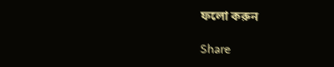ফলো করুন

Share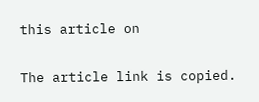this article on

The article link is copied.